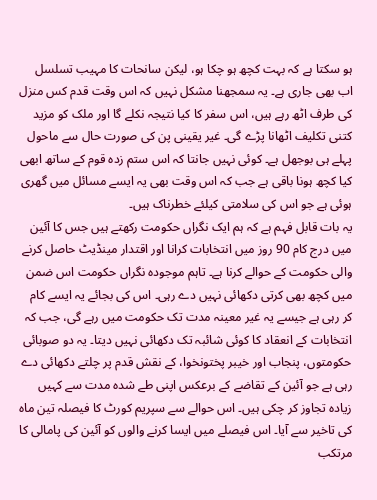ہو سکتا ہے کہ بہت کچھ ہو چکا ہو، لیکن سانحات کا مہیب تسلسل اب بھی جاری ہے۔ یہ سمجھنا مشکل نہیں کہ اس وقت قدم کس منزل کی طرف اٹھ رہے ہیں، اس سفر کا کیا نتیجہ نکلے گا اور ملک کو مزید کتنی تکلیف اٹھانا پڑے گی۔ غیر یقینی پن کی صورت حال سے ماحول پہلے ہی بوجھل ہے۔ کوئی نہیں جانتا کہ اس ستم زدہ قوم کے ساتھ ابھی کیا کچھ ہونا باقی ہے جب کہ اس وقت بھی یہ ایسے مسائل میں گھری ہوئی ہے جو اس کی سلامتی کیلئے خطرناک ہیں۔
یہ بات قابل فہم ہے کہ ہم ایک نگراں حکومت رکھتے ہیں جس کا آئین میں درج کام 90 روز میں انتخابات کرانا اور اقتدار مینڈیٹ حاصل کرنے والی حکومت کے حوالے کرنا ہے۔ تاہم موجودہ نگراں حکومت اس ضمن میں کچھ بھی کرتی دکھائی نہیں دے رہی۔ اس کی بجائے یہ ایسے کام کر رہی ہے جیسے یہ غیر معینہ مدت تک حکومت میں رہے گی، جب کہ انتخابات کے انعقاد کا کوئی شائبہ تک دکھائی نہیں دیتا۔ یہ دو صوبائی حکومتوں، پنجاب اور خیبر پختونخوا، کے نقش قدم پر چلتے دکھائی دے رہی ہے جو آئین کے تقاضے کے برعکس اپنی طے شدہ مدت سے کہیں زیادہ تجاوز کر چکی ہیں۔ اس حوالے سے سپریم کورٹ کا فیصلہ تین ماہ کی تاخیر سے آیا۔ اس فیصلے میں ایسا کرنے والوں کو آئین کی پامالی کا مرتکب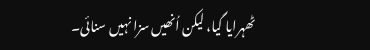ٹھہرایا گیا، لیکن اُنھیں سزا نہیں سنائی۔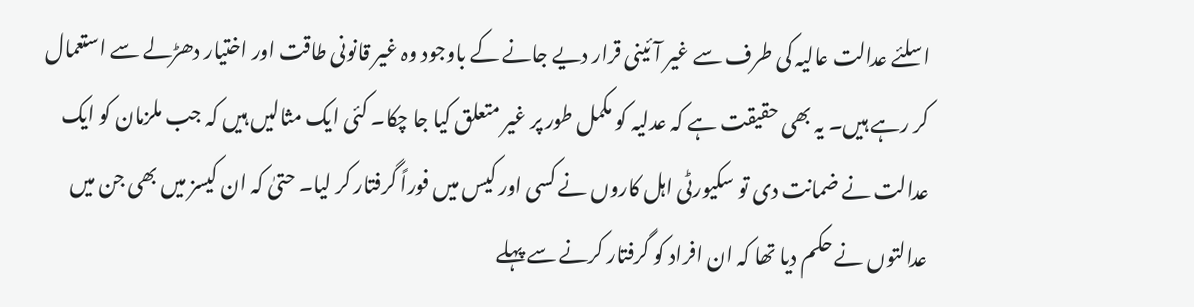اسلئے عدالت عالیہ کی طرف سے غیر آئینی قرار دیے جانے کے باوجود وہ غیر قانونی طاقت اور اختیار دھڑلے سے استعمال کر رہے ہیں۔ یہ بھی حقیقت ہے کہ عدلیہ کو مکمل طور پر غیر متعلق کیا جا چکا۔ کئی ایک مثالیں ہیں کہ جب ملزمان کو ایک عدالت نے ضمانت دی تو سکیورٹی اہل کاروں نے کسی اور کیس میں فوراً گرفتار کر لیا۔ حتیٰ کہ ان کیسز میں بھی جن میں عدالتوں نے حکم دیا تھا کہ ان افراد کو گرفتار کرنے سے پہلے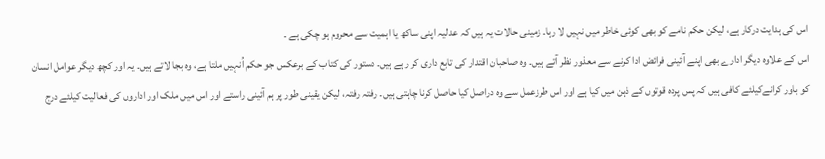اس کی ہدایت درکار ہے، لیکن حکم نامے کو بھی کوئی خاطر میں نہیں لا رہا۔ زمینی حالات یہ ہیں کہ عدلیہ اپنی ساکھ یا اہمیت سے محروم ہو چکی ہے ۔
اس کے علاوہ دیگر ادارے بھی اپنے آئینی فرائض ادا کرنے سے معذور نظر آتے ہیں۔ وہ صاحبان اقتدار کی تابع داری کر رہے ہیں۔ دستور کی کتاب کے برعکس جو حکم اُنہیں ملتا ہے، وہ بجا لاتے ہیں۔ یہ اور کچھ دیگر عوامل انسان کو باور کرانےکیلئے کافی ہیں کہ پس پردہ قوتوں کے ذہن میں کیا ہے اور اس طرزعمل سے وہ دراصل کیا حاصل کرنا چاہتی ہیں۔ رفتہ رفتہ، لیکن یقینی طور پر ہم آئینی راستے اور اس میں ملک اور اداروں کی فعالیت کیلئے درج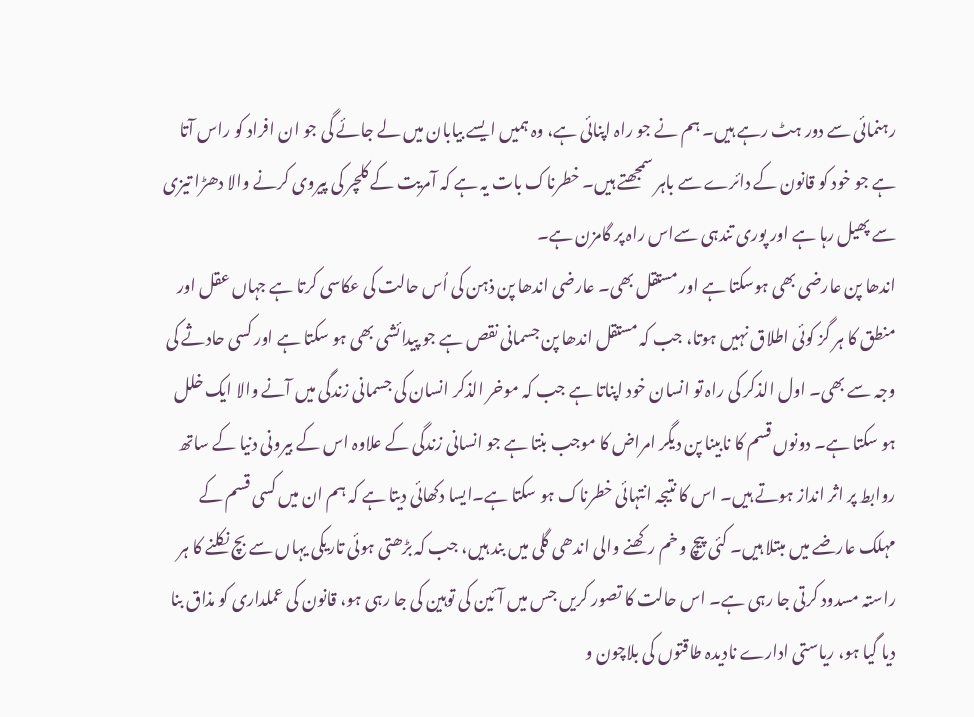رہنمائی سے دور ہٹ رہے ہیں۔ ہم نے جو راہ اپنائی ہے، وہ ہمیں ایسے بیابان میں لے جائے گی جو ان افراد کو راس آتا ہے جو خود کو قانون کے دائرے سے باہر سمجھتے ہیں۔ خطرناک بات یہ ہے کہ آمریت کے کلچر کی پیروی کرنے والا دھڑا تیزی سے پھیل رہا ہے اور پوری تندہی سےاس راہ پر گامزن ہے۔
اندھا پن عارضی بھی ہوسکتا ہے اور مستقل بھی۔ عارضی اندھا پن ذہن کی اُس حالت کی عکاسی کرتا ہے جہاں عقل اور منطق کا ہر گز کوئی اطلاق نہیں ہوتا، جب کہ مستقل اندھا پن جسمانی نقص ہے جو پیدائشی بھی ہو سکتا ہے اور کسی حادثے کی وجہ سے بھی۔ اول الذکر کی راہ تو انسان خود اپناتا ہے جب کہ موخر الذکر انسان کی جسمانی زندگی میں آنے والا ایک خلل ہو سکتا ہے۔ دونوں قسم کا نابینا پن دیگر امراض کا موجب بنتا ہے جو انسانی زندگی کے علاوہ اس کے بیرونی دنیا کے ساتھ روابط پر اثر انداز ہوتے ہیں۔ اس کا نتیجہ انتہائی خطرناک ہو سکتا ہے۔ایسا دکھائی دیتا ہے کہ ہم ان میں کسی قسم کے مہلک عارضے میں مبتلا ہیں۔ کئی پیچ و خم رکھنے والی اندھی گلی میں بند ہیں، جب کہ بڑھتی ہوئی تاریکی یہاں سے بچ نکلنے کا ہر راستہ مسدود کرتی جا رہی ہے۔ اس حالت کا تصور کریں جس میں آئین کی توہین کی جا رہی ہو، قانون کی عملداری کو مذاق بنا دیا گیا ہو، ریاستی ادارے نادیدہ طاقتوں کی بلاچون و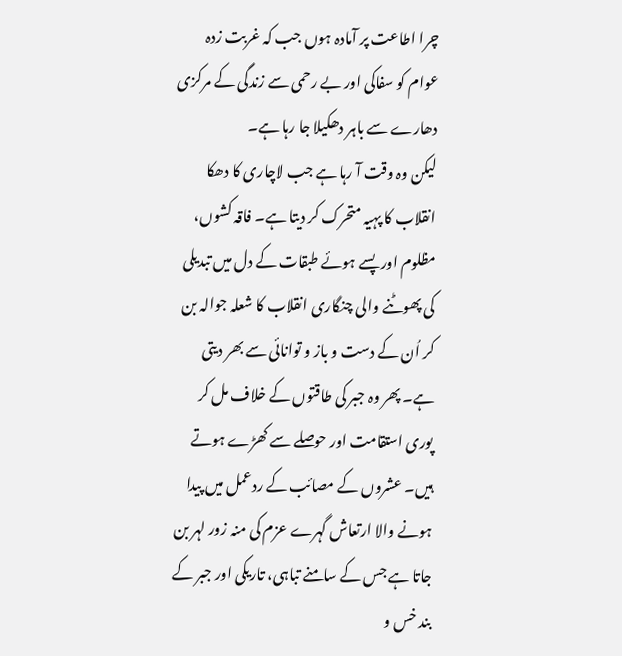چرا اطاعت پر آمادہ ہوں جب کہ غربت زدہ عوام کو سفاکی اور بے رحمی سے زندگی کے مرکزی دھارے سے باہر دھکیلا جا رہا ہے۔
لیکن وہ وقت آ رہا ہے جب لاچاری کا دھکا انقلاب کا پہیہ متحرک کر دیتا ہے۔ فاقہ کشوں، مظلوم اور پسے ہوئے طبقات کے دل میں تبدیلی کی پھوٹنے والی چنگاری انقلاب کا شعلہ جوالہ بن کر اُن کے دست و باز و توانائی سے بھر دیتی ہے۔ پھر وہ جبر کی طاقتوں کے خلاف مل کر پوری استقامت اور حوصلے سے کھڑے ہوتے ہیں۔ عشروں کے مصائب کے ردعمل میں پیدا ہونے والا ارتعاش گہرے عزم کی منہ زور لہر بن جاتا ہے جس کے سامنے تباہی، تاریکی اور جبر کے بند خس و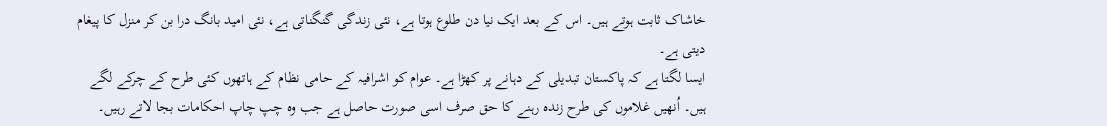خاشاک ثابت ہوتے ہیں۔ اس کے بعد ایک نیا دن طلوع ہوتا ہے، نئی زندگی گنگناتی ہے، نئی امید بانگ درا بن کر منزل کا پیغام دیتی ہے۔
ایسا لگتا ہے کہ پاکستان تبدیلی کے دہانے پر کھڑا ہے۔ عوام کو اشرافیہ کے حامی نظام کے ہاتھوں کئی طرح کے چرکے لگے ہیں۔ اُنھیں غلاموں کی طرح زندہ رہنے کا حق صرف اسی صورت حاصل ہے جب وہ چپ چاپ احکامات بجا لاتے رہیں۔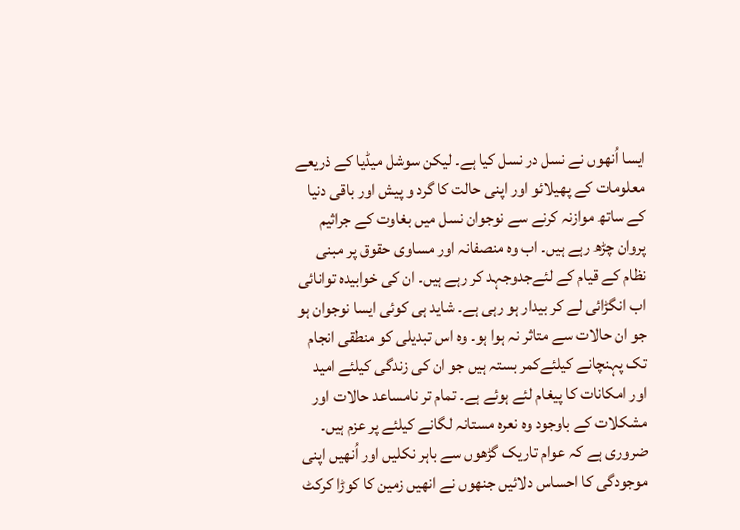ایسا اُنھوں نے نسل در نسل کیا ہے۔ لیکن سوشل میڈیا کے ذریعے معلومات کے پھیلائو اور اپنی حالت کا گرد و پیش اور باقی دنیا کے ساتھ موازنہ کرنے سے نوجوان نسل میں بغاوت کے جراثیم پروان چڑھ رہے ہیں۔ اب وہ منصفانہ اور مساوی حقوق پر مبنی نظام کے قیام کے لئےجدوجہد کر رہے ہیں۔ ان کی خوابیدہ توانائی اب انگڑائی لے کر بیدار ہو رہی ہے۔ شاید ہی کوئی ایسا نوجوان ہو جو ان حالات سے متاثر نہ ہوا ہو۔ وہ اس تبدیلی کو منطقی انجام تک پہنچانے کیلئےکمر بستہ ہیں جو ان کی زندگی کیلئے امید اور امکانات کا پیغام لئے ہوئے ہے۔ تمام تر نامساعد حالات اور مشکلات کے باوجود وہ نعرہ مستانہ لگانے کیلئے پر عزم ہیں۔ ضروری ہے کہ عوام تاریک گڑھوں سے باہر نکلیں اور اُنھیں اپنی موجودگی کا احساس دلائیں جنھوں نے انھیں زمین کا کوڑا کرکٹ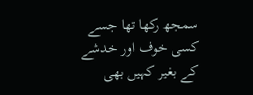سمجھ رکھا تھا جسے کسی خوف اور خدشے کے بغیر کہیں بھی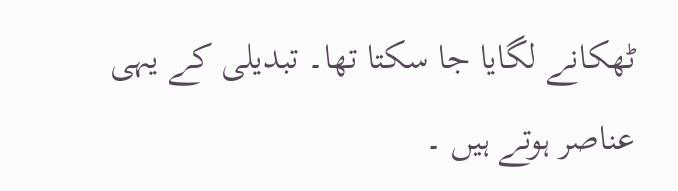ٹھکانے لگایا جا سکتا تھا۔ تبدیلی کے یہی عناصر ہوتے ہیں ۔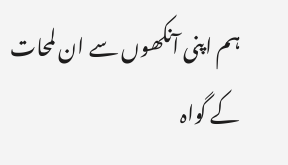ہم اپنی آنکھوں سے ان لمحات کے گواہ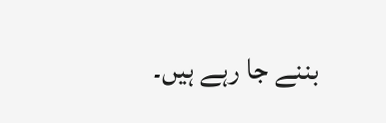بننے جا رہے ہیں۔